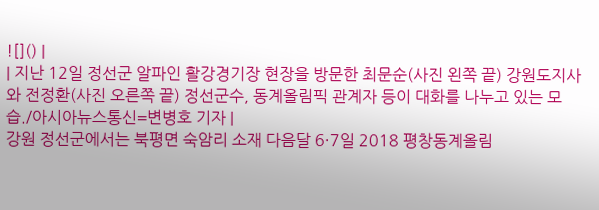![]() |
| 지난 12일 정선군 알파인 활강경기장 현장을 방문한 최문순(사진 왼쪽 끝) 강원도지사와 전정환(사진 오른쪽 끝) 정선군수, 동계올림픽 관계자 등이 대화를 나누고 있는 모습./아시아뉴스통신=변병호 기자 |
강원 정선군에서는 북평면 숙암리 소재 다음달 6·7일 2018 평창동계올림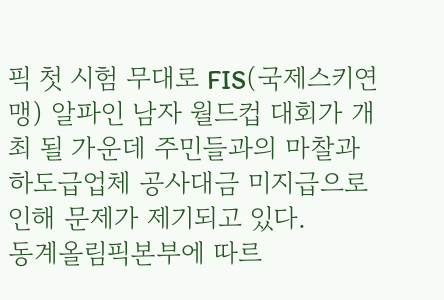픽 첫 시험 무대로 FIS(국제스키연맹) 알파인 남자 월드컵 대회가 개최 될 가운데 주민들과의 마찰과 하도급업체 공사대금 미지급으로 인해 문제가 제기되고 있다.
동계올림픽본부에 따르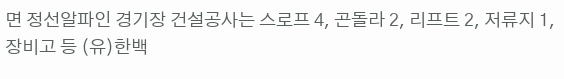면 정선알파인 경기장 건설공사는 스로프 4, 곤돌라 2, 리프트 2, 저류지 1, 장비고 등 (유)한백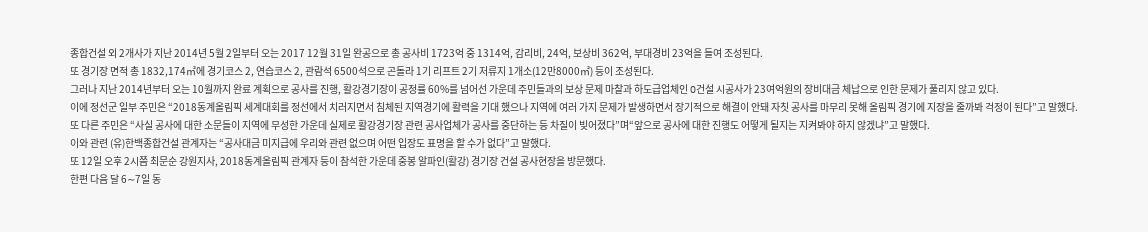종합건설 외 2개사가 지난 2014년 5월 2일부터 오는 2017 12월 31일 완공으로 총 공사비 1723억 중 1314억, 감리비, 24억, 보상비 362억, 부대경비 23억을 들여 조성된다.
또 경기장 면적 총 1832,174㎡에 경기코스 2, 연습코스 2, 관람석 6500석으로 곤돌라 1기 리프트 2기 저류지 1개소(12만8000㎡) 등이 조성된다.
그러나 지난 2014년부터 오는 10월까지 완료 계획으로 공사를 진행, 활강경기장이 공정률 60%를 넘어선 가운데 주민들과의 보상 문제 마찰과 하도급업체인 O건설 시공사가 23여억원의 장비대금 체납으로 인한 문제가 풀리지 않고 있다.
이에 정선군 일부 주민은 “2018동계올림픽 세계대회를 정선에서 치러지면서 침체된 지역경기에 활력을 기대 했으나 지역에 여러 가지 문제가 발생하면서 장기적으로 해결이 안돼 자칫 공사를 마무리 못해 올림픽 경기에 지장을 줄까봐 걱정이 된다”고 말했다.
또 다른 주민은 “사실 공사에 대한 소문들이 지역에 무성한 가운데 실제로 활강경기장 관련 공사업체가 공사를 중단하는 등 차질이 빚어졌다”며“앞으로 공사에 대한 진행도 어떻게 될지는 지켜봐야 하지 않겠냐”고 말했다.
이와 관련 (유)한백종합건설 관계자는 “공사대금 미지급에 우리와 관련 없으며 어떤 입장도 표명을 할 수가 없다”고 말했다.
또 12일 오후 2시쯤 최문순 강원지사, 2018동계올림픽 관계자 등이 참석한 가운데 중봉 알파인(활강) 경기장 건설 공사현장을 방문했다.
한편 다음 달 6∼7일 동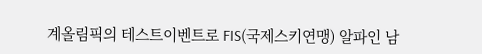계올림픽의 테스트이벤트로 FIS(국제스키연맹) 알파인 남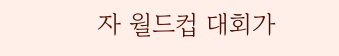자 월드컵 대회가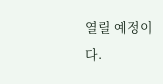열릴 예정이다.